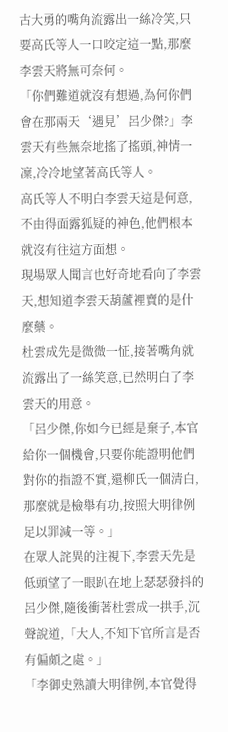古大勇的嘴角流露出一絲冷笑,只要高氏等人一口咬定這一點,那麼李雲天將無可奈何。
「你們難道就沒有想過,為何你們會在那兩天‘遇見’呂少傑?」李雲天有些無奈地搖了搖頭,神情一凜,冷冷地望著高氏等人。
高氏等人不明白李雲天這是何意,不由得面露狐疑的神色,他們根本就沒有往這方面想。
現場眾人聞言也好奇地看向了李雲天,想知道李雲天葫蘆裡賣的是什麼藥。
杜雲成先是微微一怔,接著嘴角就流露出了一絲笑意,已然明白了李雲天的用意。
「呂少傑,你如今已經是棄子,本官給你一個機會,只要你能證明他們對你的指證不實,還柳氏一個清白,那麼就是檢舉有功,按照大明律例足以罪減一等。」
在眾人詫異的注視下,李雲天先是低頭望了一眼趴在地上瑟瑟發抖的呂少傑,隨後衝著杜雲成一拱手,沉聲說道,「大人,不知下官所言是否有偏頗之處。」
「李御史熟讀大明律例,本官覺得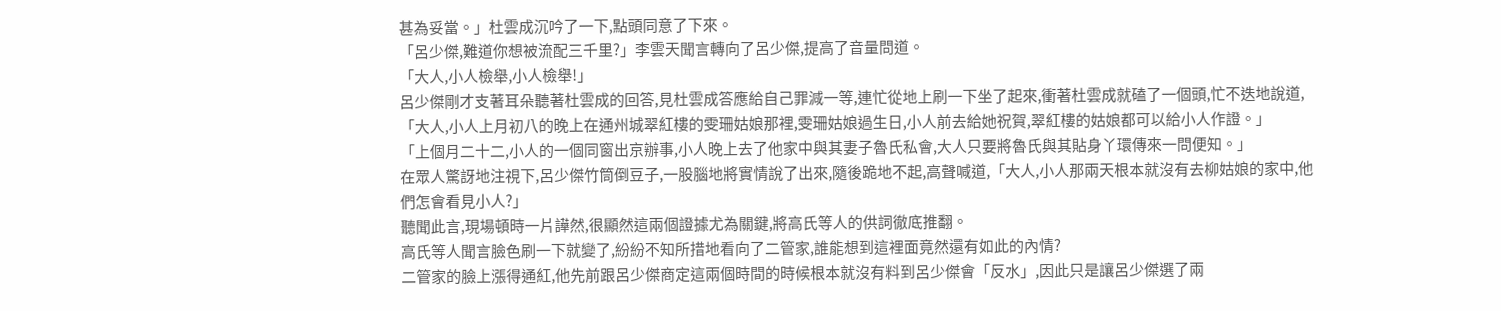甚為妥當。」杜雲成沉吟了一下,點頭同意了下來。
「呂少傑,難道你想被流配三千里?」李雲天聞言轉向了呂少傑,提高了音量問道。
「大人,小人檢舉,小人檢舉!」
呂少傑剛才支著耳朵聽著杜雲成的回答,見杜雲成答應給自己罪減一等,連忙從地上刷一下坐了起來,衝著杜雲成就磕了一個頭,忙不迭地說道,「大人,小人上月初八的晚上在通州城翠紅樓的雯珊姑娘那裡,雯珊姑娘過生日,小人前去給她祝賀,翠紅樓的姑娘都可以給小人作證。」
「上個月二十二,小人的一個同窗出京辦事,小人晚上去了他家中與其妻子魯氏私會,大人只要將魯氏與其貼身丫環傳來一問便知。」
在眾人驚訝地注視下,呂少傑竹筒倒豆子,一股腦地將實情說了出來,隨後跪地不起,高聲喊道,「大人,小人那兩天根本就沒有去柳姑娘的家中,他們怎會看見小人?」
聽聞此言,現場頓時一片譁然,很顯然這兩個證據尤為關鍵,將高氏等人的供詞徹底推翻。
高氏等人聞言臉色刷一下就變了,紛紛不知所措地看向了二管家,誰能想到這裡面竟然還有如此的內情?
二管家的臉上漲得通紅,他先前跟呂少傑商定這兩個時間的時候根本就沒有料到呂少傑會「反水」,因此只是讓呂少傑選了兩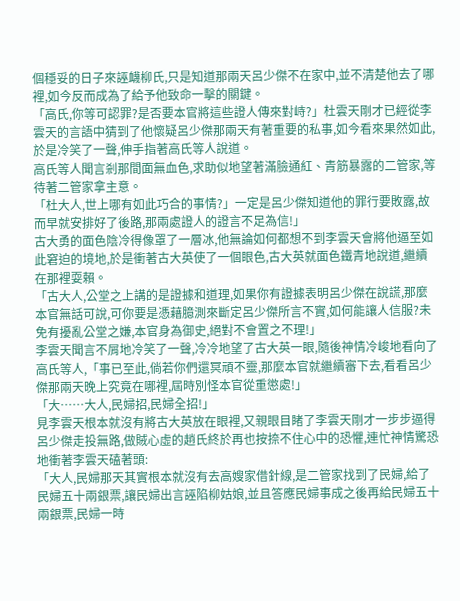個穩妥的日子來誣衊柳氏,只是知道那兩天呂少傑不在家中,並不清楚他去了哪裡,如今反而成為了給予他致命一擊的關鍵。
「高氏,你等可認罪?是否要本官將這些證人傳來對峙?」杜雲天剛才已經從李雲天的言語中猜到了他懷疑呂少傑那兩天有著重要的私事,如今看來果然如此,於是冷笑了一聲,伸手指著高氏等人說道。
高氏等人聞言剎那間面無血色,求助似地望著滿臉通紅、青筋暴露的二管家,等待著二管家拿主意。
「杜大人,世上哪有如此巧合的事情?」一定是呂少傑知道他的罪行要敗露,故而早就安排好了後路,那兩處證人的證言不足為信!」
古大勇的面色陰冷得像罩了一層冰,他無論如何都想不到李雲天會將他逼至如此窘迫的境地,於是衝著古大英使了一個眼色,古大英就面色鐵青地說道,繼續在那裡耍賴。
「古大人,公堂之上講的是證據和道理,如果你有證據表明呂少傑在說謊,那麼本官無話可說,可你要是憑藉臆測來斷定呂少傑所言不實,如何能讓人信服?未免有擾亂公堂之嫌,本官身為御史,絕對不會置之不理!」
李雲天聞言不屑地冷笑了一聲,冷冷地望了古大英一眼,隨後神情冷峻地看向了高氏等人,「事已至此,倘若你們還冥頑不靈,那麼本官就繼續審下去,看看呂少傑那兩天晚上究竟在哪裡,屆時別怪本官從重懲處!」
「大……大人,民婦招,民婦全招!」
見李雲天根本就沒有將古大英放在眼裡,又親眼目睹了李雲天剛才一步步逼得呂少傑走投無路,做賊心虛的趙氏終於再也按捺不住心中的恐懼,連忙神情驚恐地衝著李雲天磕著頭:
「大人,民婦那天其實根本就沒有去高嫂家借針線,是二管家找到了民婦,給了民婦五十兩銀票,讓民婦出言誣陷柳姑娘,並且答應民婦事成之後再給民婦五十兩銀票,民婦一時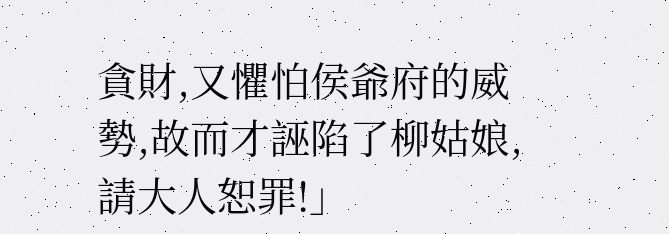貪財,又懼怕侯爺府的威勢,故而才誣陷了柳姑娘,請大人恕罪!」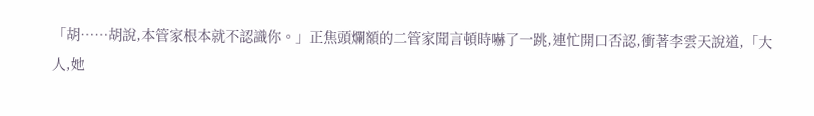「胡……胡說,本管家根本就不認識你。」正焦頭爛額的二管家聞言頓時嚇了一跳,連忙開口否認,衝著李雲天說道,「大人,她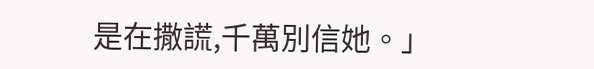是在撒謊,千萬別信她。」